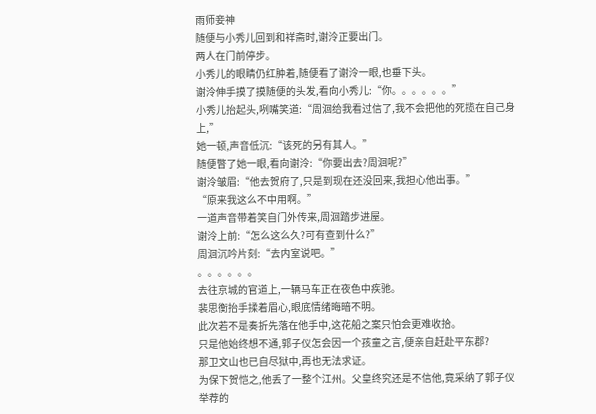雨师妾神
随便与小秀儿回到和祥斋时,谢泠正要出门。
两人在门前停步。
小秀儿的眼睛仍红肿着,随便看了谢泠一眼,也垂下头。
谢泠伸手摸了摸随便的头发,看向小秀儿:“你。。。。。。”
小秀儿抬起头,咧嘴笑道:“周洄给我看过信了,我不会把他的死揽在自己身上,”
她一顿,声音低沉:“该死的另有其人。”
随便瞥了她一眼,看向谢泠:“你要出去?周洄呢?”
谢泠皱眉:“他去贺府了,只是到现在还没回来,我担心他出事。”
“原来我这么不中用啊。”
一道声音带着笑自门外传来,周洄踏步进屋。
谢泠上前:“怎么这么久?可有查到什么?”
周洄沉吟片刻:“去内室说吧。”
。。。。。。
去往京城的官道上,一辆马车正在夜色中疾驰。
裴思衡抬手揉着眉心,眼底情绪晦暗不明。
此次若不是奏折先落在他手中,这花船之案只怕会更难收拾。
只是他始终想不通,郭子仪怎会因一个孩童之言,便亲自赶赴平东郡?
那卫文山也已自尽狱中,再也无法求证。
为保下贺恺之,他丢了一整个江州。父皇终究还是不信他,竟采纳了郭子仪举荐的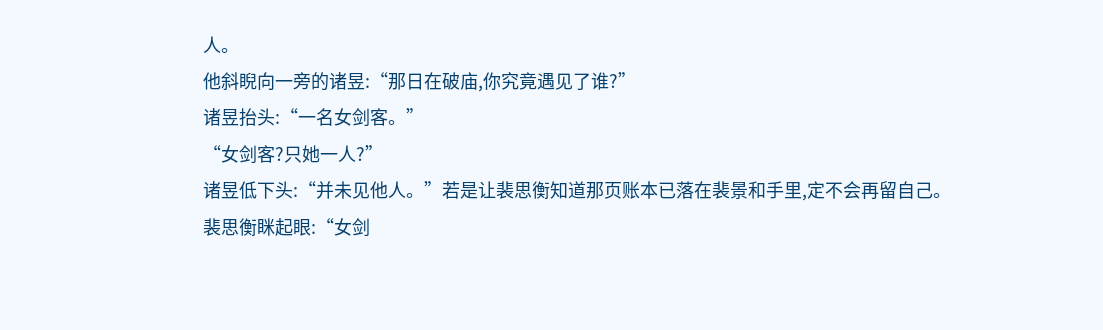人。
他斜睨向一旁的诸昱:“那日在破庙,你究竟遇见了谁?”
诸昱抬头:“一名女剑客。”
“女剑客?只她一人?”
诸昱低下头:“并未见他人。”若是让裴思衡知道那页账本已落在裴景和手里,定不会再留自己。
裴思衡眯起眼:“女剑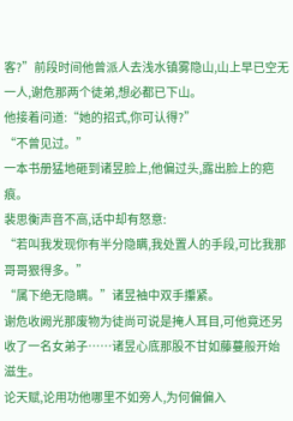客?”前段时间他曾派人去浅水镇雾隐山,山上早已空无一人,谢危那两个徒弟,想必都已下山。
他接着问道:“她的招式,你可认得?”
“不曾见过。”
一本书册猛地砸到诸昱脸上,他偏过头,露出脸上的疤痕。
裴思衡声音不高,话中却有怒意:
“若叫我发现你有半分隐瞒,我处置人的手段,可比我那哥哥狠得多。”
“属下绝无隐瞒。”诸昱袖中双手攥紧。
谢危收阙光那废物为徒尚可说是掩人耳目,可他竟还另收了一名女弟子……诸昱心底那股不甘如藤蔓般开始滋生。
论天赋,论用功他哪里不如旁人,为何偏偏入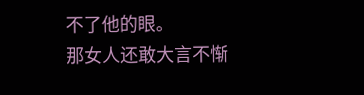不了他的眼。
那女人还敢大言不惭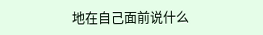地在自己面前说什么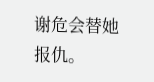谢危会替她报仇。